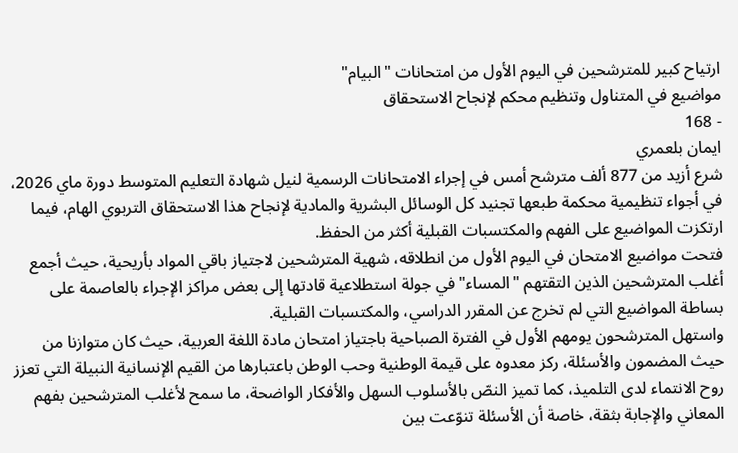ارتياح كبير للمترشحين في اليوم الأول من امتحانات "البيام"
مواضيع في المتناول وتنظيم محكم لإنجاح الاستحقاق
- 168
ايمان بلعمري
شرع أزيد من 877 ألف مترشح أمس في إجراء الامتحانات الرسمية لنيل شهادة التعليم المتوسط دورة ماي 2026، في أجواء تنظيمية محكمة طبعها تجنيد كل الوسائل البشرية والمادية لإنجاح هذا الاستحقاق التربوي الهام، فيما ارتكزت المواضيع على الفهم والمكتسبات القبلية أكثر من الحفظ.
فتحت مواضيع الامتحان في اليوم الأول من انطلاقه، شهية المترشحين لاجتياز باقي المواد بأريحية، حيث أجمع أغلب المترشحين الذين التقتهم "المساء" في جولة استطلاعية قادتها إلى بعض مراكز الإجراء بالعاصمة على بساطة المواضيع التي لم تخرج عن المقرر الدراسي، والمكتسبات القبلية.
واستهل المترشحون يومهم الأول في الفترة الصباحية باجتياز امتحان مادة اللغة العربية، حيث كان متوازنا من حيث المضمون والأسئلة، ركز معدوه على قيمة الوطنية وحب الوطن باعتبارها من القيم الإنسانية النبيلة التي تعزز روح الانتماء لدى التلميذ، كما تميز النصّ بالأسلوب السهل والأفكار الواضحة، ما سمح لأغلب المترشحين بفهم المعاني والإجابة بثقة، خاصة أن الأسئلة تنوّعت بين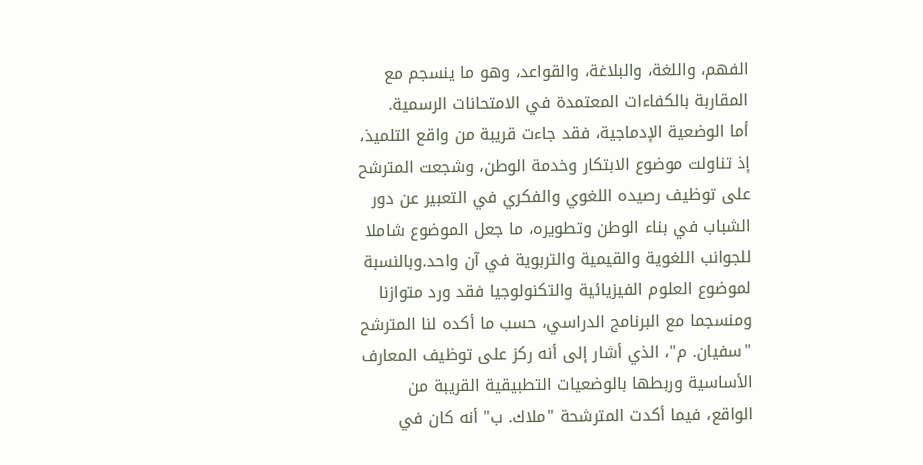الفهم، واللغة، والبلاغة، والقواعد، وهو ما ينسجم مع المقاربة بالكفاءات المعتمدة في الامتحانات الرسمية.
أما الوضعية الإدماجية، فقد جاءت قريبة من واقع التلميذ، إذ تناولت موضوع الابتكار وخدمة الوطن، وشجعت المترشح على توظيف رصيده اللغوي والفكري في التعبير عن دور الشباب في بناء الوطن وتطويره، ما جعل الموضوع شاملا للجوانب اللغوية والقيمية والتربوية في آن واحد.وبالنسبة لموضوع العلوم الفيزيائية والتكنولوجيا فقد ورد متوازنا ومنسجما مع البرنامج الدراسي، حسب ما أكده لنا المترشح "سفيان. م"، الذي أشار إلى أنه ركز على توظيف المعارف الأساسية وربطها بالوضعيات التطبيقية القريبة من الواقع، فيما أكدت المترشحة "ملاك. ب" أنه كان في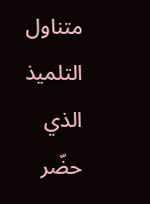متناول التلميذ الذي حضّر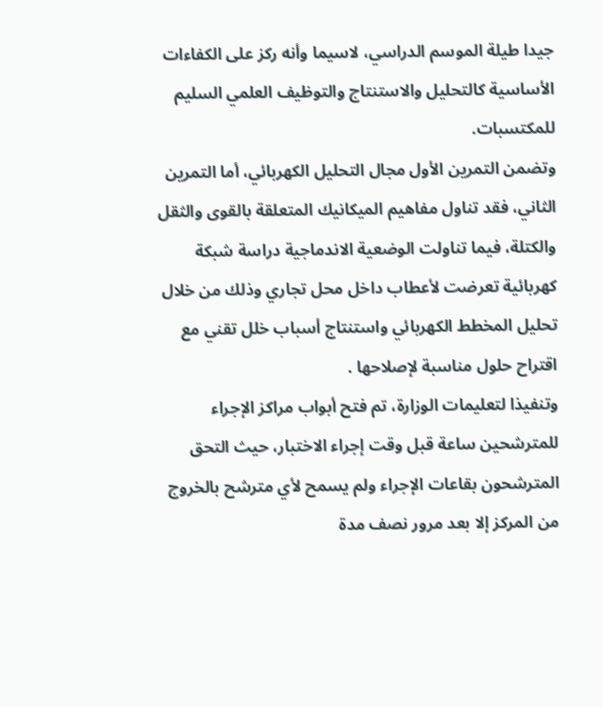جيدا طيلة الموسم الدراسي، لاسيما وأنه ركز على الكفاءات الأساسية كالتحليل والاستنتاج والتوظيف العلمي السليم للمكتسبات.
وتضمن التمرين الأول مجال التحليل الكهربائي، أما التمرين الثاني، فقد تناول مفاهيم الميكانيك المتعلقة بالقوى والثقل والكتلة، فيما تناولت الوضعية الاندماجية دراسة شبكة كهربائية تعرضت لأعطاب داخل محل تجاري وذلك من خلال تحليل المخطط الكهربائي واستنتاج أسباب خلل تقني مع اقتراح حلول مناسبة لإصلاحها .
وتنفيذا لتعليمات الوزارة، تم فتح أبواب مراكز الإجراء للمترشحين ساعة قبل وقت إجراء الاختبار، حيث التحق المترشحون بقاعات الإجراء ولم يسمح لأي مترشح بالخروج من المركز إلا بعد مرور نصف مدة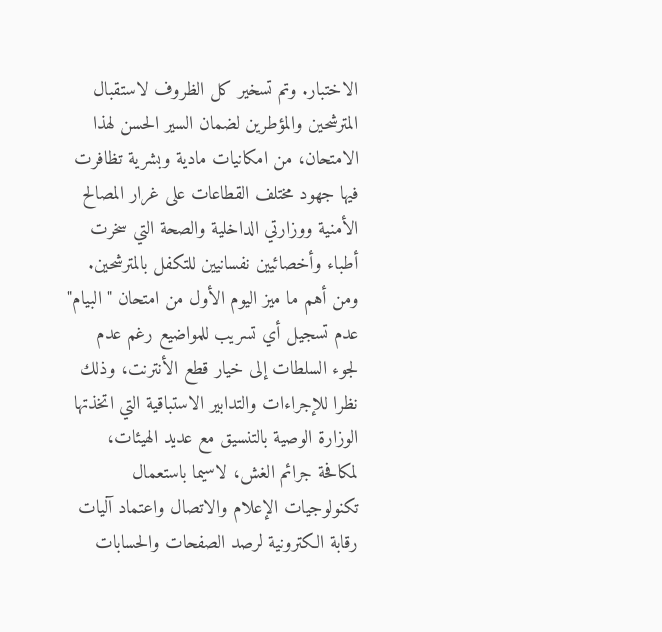الاختبار. وتم تسخير كل الظروف لاستقبال المترشحين والمؤطرين لضمان السير الحسن لهذا الامتحان، من امكانيات مادية وبشرية تظافرت فيها جهود مختلف القطاعات على غرار المصالح الأمنية ووزارتي الداخلية والصحة التي سخرت أطباء وأخصائيين نفسانيين للتكفل بالمترشحين.
ومن أهم ما ميز اليوم الأول من امتحان "البيام" عدم تسجيل أي تسريب للمواضيع رغم عدم لجوء السلطات إلى خيار قطع الأنترنت، وذلك نظرا للإجراءات والتدابير الاستباقية التي اتخذتها الوزارة الوصية بالتنسيق مع عديد الهيئات، لمكافحة جرائم الغش، لاسيما باستعمال تكنولوجيات الإعلام والاتصال واعتماد آليات رقابة الكترونية لرصد الصفحات والحسابات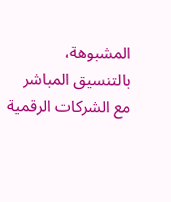المشبوهة، بالتنسيق المباشر مع الشركات الرقمية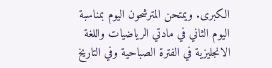الكبرى. ويمتحن المترشحون اليوم بمناسبة اليوم الثاني في مادتي الرياضيات واللغة الانجليزية في الفترة الصباحية وفي التاريخ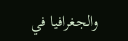والجغرافيا في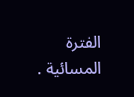الفترة المسائية .